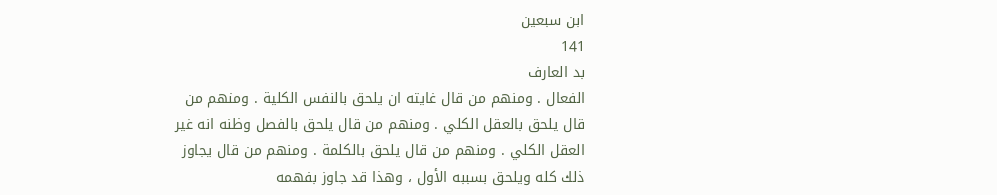ابن سبعين
141
بد العارف
الفعال . ومنهم من قال غايته ان يلحق بالنفس الكلية . ومنهم من قال يلحق بالعقل الكلي . ومنهم من قال يلحق بالفصل وظنه انه غير العقل الكلي . ومنهم من قال يلحق بالكلمة . ومنهم من قال يجاوز ذلك كله ويلحق بسببه الأول ، وهذا قد جاوز بفهمه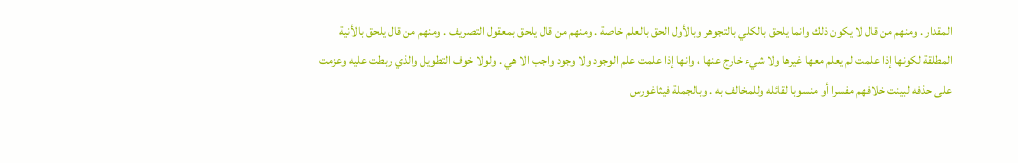المقدار . ومنهم من قال لا يكون ذلك وانما يلحق بالكلي بالتجوهر وبالأول الحق بالعلم خاصة . ومنهم من قال يلحق بمعقول التصريف . ومنهم من قال يلحق بالأنية المطلقة لكونها إذا علمت لم يعلم معها غيرها ولا شيء خارج عنها ، وانها إذا علمت علم الوجود ولا وجود واجب الا هي . ولولا خوف التطويل والذي ربطت عليه وعزمت على حذفه لبينت خلافهم مفسرا أو منسوبا لقائله وللمخالف به . وبالجملة فيثاغورس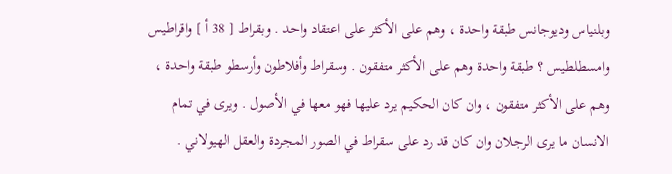وبلنياس وديوجانس طبقة واحدة ، وهم على الأكثر على اعتقاد واحد . وبقراط [ 38 أ ] واقراطيس وامسطلطيس ؟ طبقة واحدة وهم على الأكثر متفقون . وسقراط وأفلاطون وأرسطو طبقة واحدة ، وهم على الأكثر متفقون ، وان كان الحكيم يرد عليها فهو معها في الأصول . ويرى في تمام الانسان ما يرى الرجلان وان كان قد رد على سقراط في الصور المجردة والعقل الهيولاني .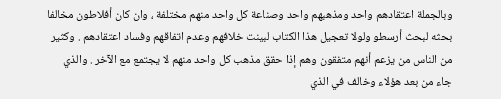وبالجملة اعتقادهم واحد ومذهبهم واحد وصناعة كل واحد منهم مختلفة ، وان كان أفلاطون مخالفا بحثه لبحث أرسطو ولولا تعجيل هذا الكتاب لبينت خلافهم وعدم اتفاقهم وفساد اعتقادهم . وكثير من الناس من يزعم أنهم متفقون وهم إذا حقق مذهب كل واحد منهم لا يجتمع مع الآخر . والذي جاء من بعد هؤلاء وخالف في الذي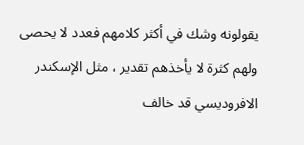يقولونه وشك في أكثر كلامهم فعدد لا يحصى ولهم كثرة لا يأخذهم تقدير ، مثل الإسكندر الافروديسي قد خالف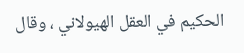الحكيم في العقل الهيولاني ، وقال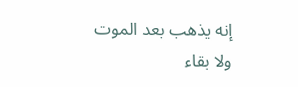إنه يذهب بعد الموت ولا بقاء